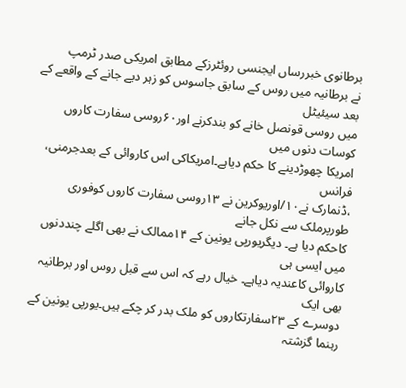برطانوی خبررساں ایجنسی روئٹرزکے مطابق امریکی صدر ٹرمپ
نے برطانیہ میں روس کے سابق جاسوس کو زہر دیے جانے کے واقعے کے بعد سیئیٹل
میں روسی قونصل خانے کو بندکرنے اور۶۰روسی سفارت کاروں کوسات دنوں میں
امریکا چھوڑدینے کا حکم دیاہے۔امریکاکی اس کاروائی کے بعدجرمنی، فرانس
،ڈنمارک نے۱۰/اوریوکرین نے ۱۳روسی سفارت کاروں کوفوری طورپرملک سے نکل جانے
کاحکم دیا ہے۔ دیگریورپی یونین کے ۱۴ممالک نے بھی اگلے چنددنوں میں ایسی ہی
کاروائی کاعندیہ دیاہے۔ خیال رہے کہ اس سے قبل روس اور برطانیہ بھی ایک
دوسرے کے ۲۳سفارتکاروں کو ملک بدر کر چکے ہیں۔یورپی یونین کے رہنما گزشتہ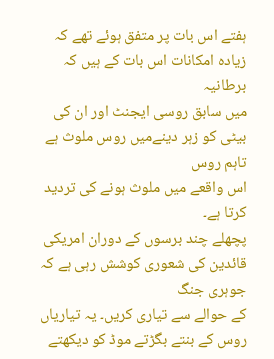ہفتے اس بات پر متفق ہوئے تھے کہ زیادہ امکانات اس بات کے ہیں کہ برطانیہ
میں سابق روسی ایجنٹ اور ان کی بیٹی کو زہر دینےمیں روس ملوث ہے تاہم روس
اس واقعے میں ملوث ہونے کی تردید کرتا ہے۔
پچھلے چند برسوں کے دوران امریکی قائدین کی شعوری کوشش رہی ہے کہ جوہری جنگ
کے حوالے سے تیاری کریں۔ یہ تیاریاں روس کے بنتے بگڑتے موڈ کو دیکھتے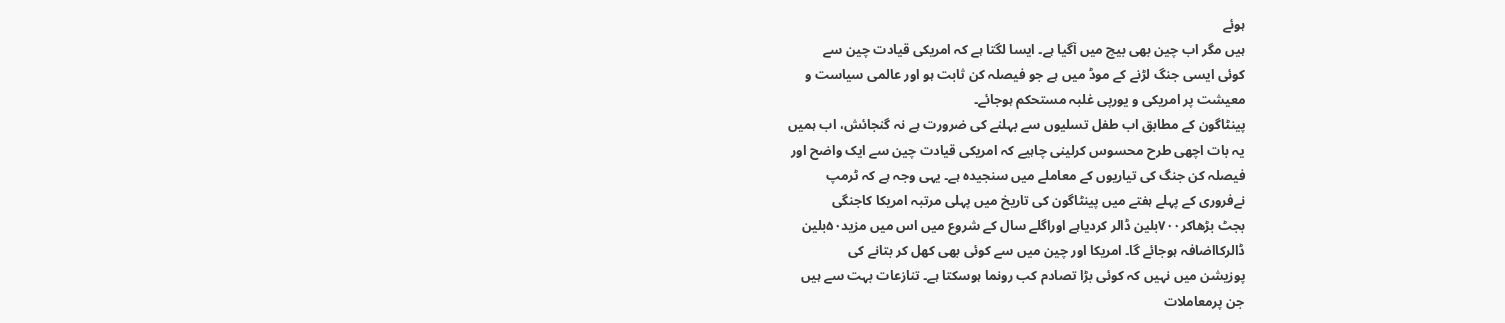ہوئے
ہیں مگر اب چین بھی بیچ میں آگیا ہے۔ ایسا لگتا ہے کہ امریکی قیادت چین سے
کوئی ایسی جنگ لڑنے کے موڈ میں ہے جو فیصلہ کن ثابت ہو اور عالمی سیاست و
معیشت پر امریکی و یورپی غلبہ مستحکم ہوجائے۔
پینٹاگون کے مطابق اب طفل تسلیوں سے بہلنے کی ضرورت ہے نہ گنجائش، اب ہمیں
یہ بات اچھی طرح محسوس کرلینی چاہیے کہ امریکی قیادت چین سے ایک واضح اور
فیصلہ کن جنگ کی تیاریوں کے معاملے میں سنجیدہ ہے۔ یہی وجہ ہے کہ ٹرمپ
نےفروری کے پہلے ہفتے میں پینٹاگون کی تاریخ میں پہلی مرتبہ امریکا کاجنگی
بجٹ بڑھاکر۷۰۰بلین ڈالر کردیاہے اوراگلے سال کے شروع میں اس میں مزید۵۰بلین
ڈالرکااضافہ ہوجائے گا۔ امریکا اور چین میں سے کوئی بھی کھل کر بتانے کی
پوزیشن میں نہیں کہ کوئی بڑا تصادم کب رونما ہوسکتا ہے۔ تنازعات بہت سے ہیں
جن پرمعاملات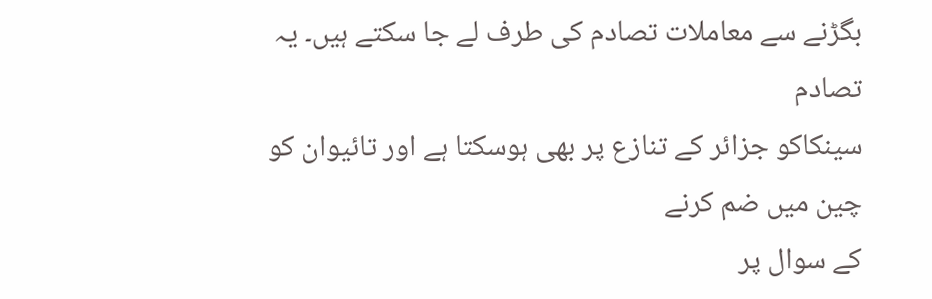بگڑنے سے معاملات تصادم کی طرف لے جا سکتے ہیں۔ یہ تصادم
سینکاکو جزائر کے تنازع پر بھی ہوسکتا ہے اور تائیوان کو چین میں ضم کرنے
کے سوال پر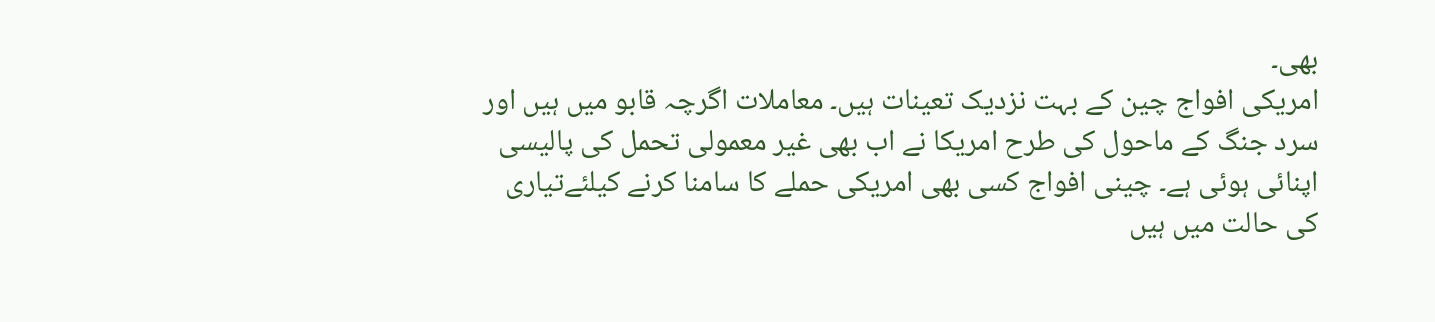بھی۔
امریکی افواج چین کے بہت نزدیک تعینات ہیں۔ معاملات اگرچہ قابو میں ہیں اور
سرد جنگ کے ماحول کی طرح امریکا نے اب بھی غیر معمولی تحمل کی پالیسی
اپنائی ہوئی ہے۔ چینی افواج کسی بھی امریکی حملے کا سامنا کرنے کیلئےتیاری
کی حالت میں ہیں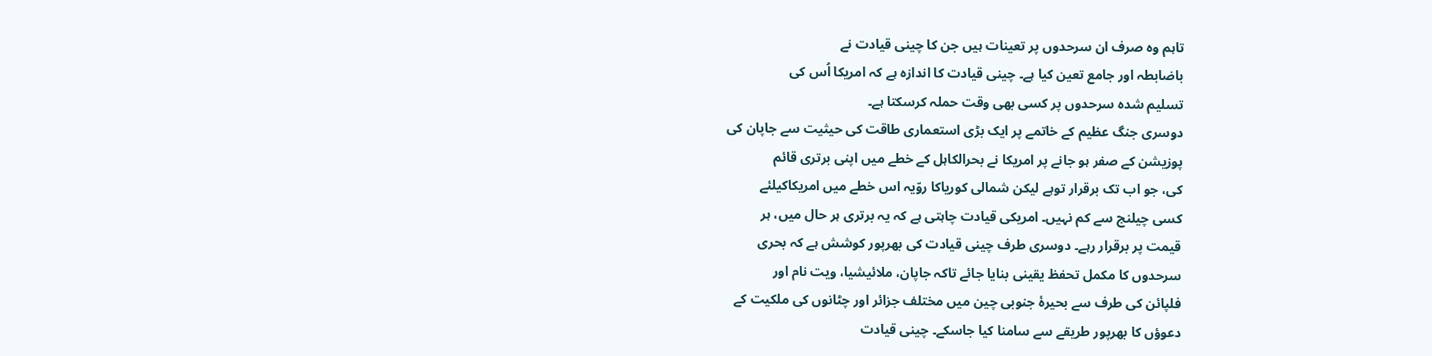تاہم وہ صرف ان سرحدوں پر تعینات ہیں جن کا چینی قیادت نے
باضابطہ اور جامع تعین کیا ہے۔ چینی قیادت کا اندازہ ہے کہ امریکا اُس کی
تسلیم شدہ سرحدوں پر کسی بھی وقت حملہ کرسکتا ہے۔
دوسری جنگ عظیم کے خاتمے پر ایک بڑی استعماری طاقت کی حیثیت سے جاپان کی
پوزیشن کے صفر ہو جانے پر امریکا نے بحرالکاہل کے خطے میں اپنی برتری قائم
کی، جو اب تک برقرار توہے لیکن شمالی کوریاکا روّیہ اس خطے میں امریکاکیلئے
کسی چیلنج سے کم نہیں۔ امریکی قیادت چاہتی ہے کہ یہ برتری ہر حال میں، ہر
قیمت پر برقرار رہے۔ دوسری طرف چینی قیادت کی بھرپور کوشش ہے کہ بحری
سرحدوں کا مکمل تحفظ یقینی بنایا جائے تاکہ جاپان، ملائیشیا، ویت نام اور
فلپائن کی طرف سے بحیرۂ جنوبی چین میں مختلف جزائر اور چٹانوں کی ملکیت کے
دعوؤں کا بھرپور طریقے سے سامنا کیا جاسکے۔ چینی قیادت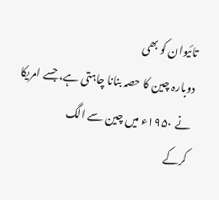تائیوان کو بھی
دوبارہ چین کا حصہ بنانا چاہتی ہے، جسے امریکا نے ۱۹۵۰ء میں چین سے الگ
کرکے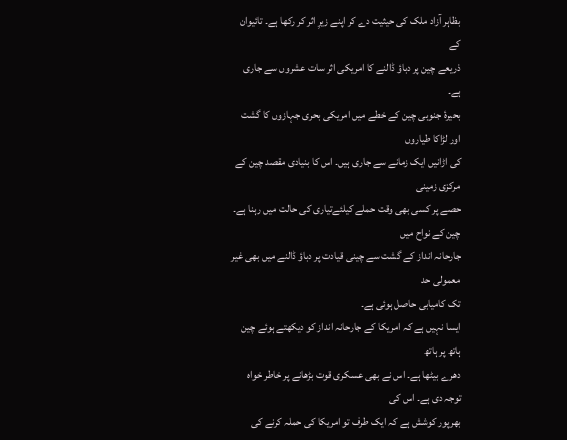بظاہر آزاد ملک کی حیثیت دے کر اپنے زیرِ اثر کر رکھا ہے۔ تائیوان کے
ذریعے چین پر دباؤ ڈالنے کا امریکی اثر سات عشروں سے جاری ہے۔
بحیرۂ جنوبی چین کے خطے میں امریکی بحری جہازوں کا گشت اور لڑاکا طیاروں
کی اڑانیں ایک زمانے سے جاری ہیں۔ اس کا بنیادی مقصد چین کے مرکزی زمینی
حصے پر کسی بھی وقت حملے کیلئےتیاری کی حالت میں رہنا ہے۔ چین کے نواح میں
جارحانہ انداز کے گشت سے چینی قیادت پر دباؤ ڈالنے میں بھی غیر معمولی حد
تک کامیابی حاصل ہوئی ہے۔
ایسا نہیں ہے کہ امریکا کے جارحانہ انداز کو دیکھتے ہوئے چین ہاتھ پر ہاتھ
دھرے بیٹھا ہے۔ اس نے بھی عسکری قوت بڑھانے پر خاطر خواہ توجہ دی ہے۔ اس کی
بھرپور کوشش ہے کہ ایک طرف تو امریکا کی حملہ کرنے کی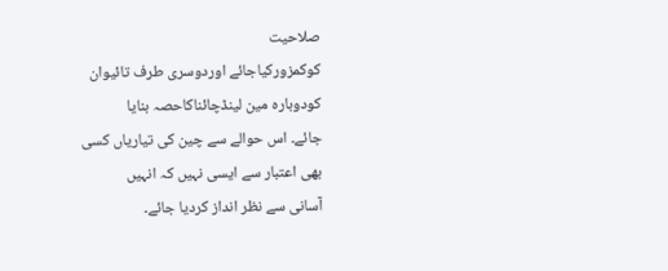صلاحیت
کوکمزورکیاجائے اوردوسری طرف تائیوان کودوبارہ مین لینڈچائناکاحصہ بنایا
جائے۔ اس حوالے سے چین کی تیاریاں کسی بھی اعتبار سے ایسی نہیں کہ انہیں
آسانی سے نظر انداز کردیا جائے۔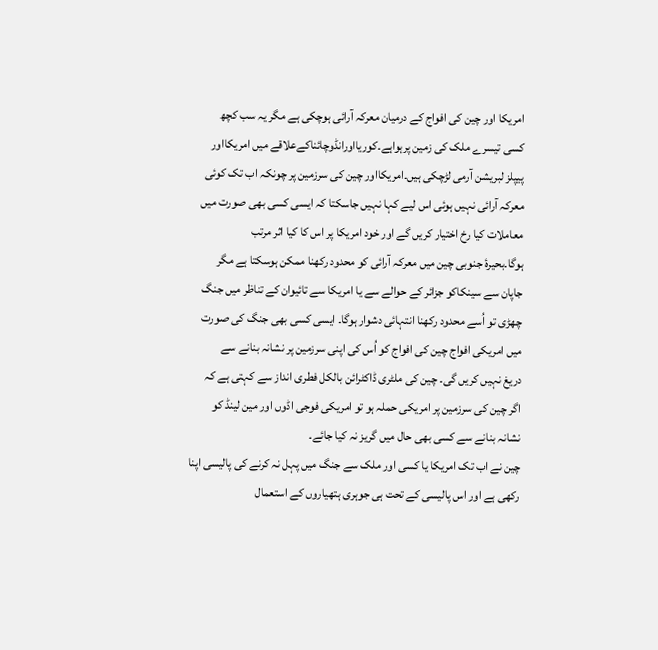امریکا اور چین کی افواج کے درمیان معرکہ آرائی ہوچکی ہے مگر یہ سب کچھ
کسی تیسرے ملک کی زمین پرہواہے۔کوریااورانڈوچائناکےعلاقے میں امریکااور
پیپلز لبریشن آرمی لڑچکی ہیں۔امریکااور چین کی سرزمین پر چونکہ اب تک کوئی
معرکہ آرائی نہیں ہوئی اس لیے کہا نہیں جاسکتا کہ ایسی کسی بھی صورت میں
معاملات کیا رخ اختیار کریں گے اور خود امریکا پر اس کا کیا اثر مرتب
ہوگا۔بحیرۂ جنوبی چین میں معرکہ آرائی کو محدود رکھنا ممکن ہوسکتا ہے مگر
جاپان سے سینکاکو جزائر کے حوالے سے یا امریکا سے تائیوان کے تناظر میں جنگ
چھڑی تو اُسے محدود رکھنا انتہائی دشوار ہوگا۔ ایسی کسی بھی جنگ کی صورت
میں امریکی افواج چین کی افواج کو اُس کی اپنی سرزمین پر نشانہ بنانے سے
دریغ نہیں کریں گی۔ چین کی ملٹری ڈاکٹرائن بالکل فطری انداز سے کہتی ہے کہ
اگر چین کی سرزمین پر امریکی حملہ ہو تو امریکی فوجی اڈوں اور مین لینڈ کو
نشانہ بنانے سے کسی بھی حال میں گریز نہ کیا جائے۔
چین نے اب تک امریکا یا کسی اور ملک سے جنگ میں پہل نہ کرنے کی پالیسی اپنا
رکھی ہے اور اس پالیسی کے تحت ہی جوہری ہتھیاروں کے استعمال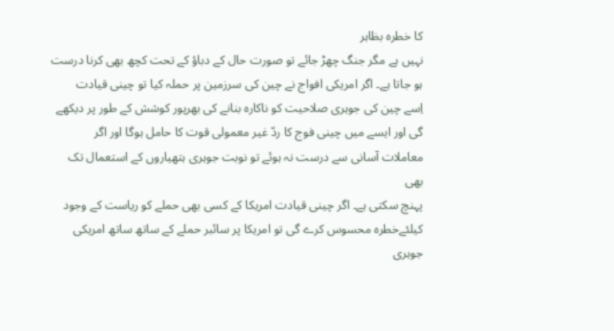کا خطرہ بظاہر
نہیں ہے مگر جنگ چھڑ جائے تو صورت حال کے دباؤ کے تحت کچھ بھی کرنا درست
ہو جاتا ہے۔ اگر امریکی افواج نے چین کی سرزمین پر حملہ کیا تو چینی قیادت
اِسے چین کی جوہری صلاحیت کو ناکارہ بنانے کی بھرپور کوشش کے طور پر دیکھے
گی اور ایسے میں چینی فوج کا ردّ غیر معمولی قوت کا حامل ہوگا اور اگر
معاملات آسانی سے درست نہ ہوئے تو نوبت جوہری ہتھیاروں کے استعمال تک بھی
پہنچ سکتی ہے۔ اگر چینی قیادت امریکا کے کسی بھی حملے کو ریاست کے وجود
کیلئےخطرہ محسوس کرے گی تو امریکا پر سائبر حملے کے ساتھ ساتھ امریکی جوہری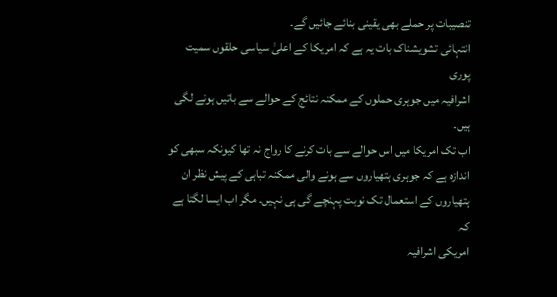تنصیبات پر حملے بھی یقینی بنائے جائیں گے۔
انتہائی تشویشناک بات یہ ہے کہ امریکا کے اعلیٰ سیاسی حلقوں سمیت پوری
اشرافیہ میں جوہری حملوں کے ممکنہ نتائج کے حوالے سے باتیں ہونے لگی ہیں۔
اب تک امریکا میں اس حوالے سے بات کرنے کا رواج نہ تھا کیونکہ سبھی کو
اندازہ ہے کہ جوہری ہتھیاروں سے ہونے والی ممکنہ تباہی کے پیش نظر ان
ہتھیاروں کے استعمال تک نوبت پہنچے گی ہی نہیں۔ مگر اب ایسا لگتا ہے کہ
امریکی اشرافیہ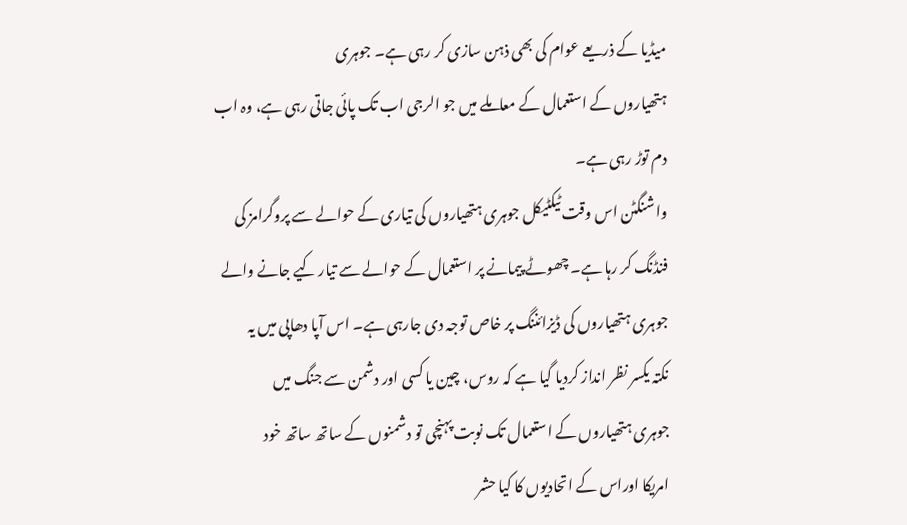میڈیا کے ذریعے عوام کی بھی ذہن سازی کر رہی ہے۔ جوہری
ہتھیاروں کے استعمال کے معاملے میں جو الرجی اب تک پائی جاتی رہی ہے، وہ اب
دم توڑ رہی ہے۔
واشنگٹن اس وقت ٹیکٹیکل جوہری ہتھیاروں کی تیاری کے حوالے سے پروگرامز کی
فنڈنگ کر رہا ہے۔ چھوٹے پیمانے پر استعمال کے حوالے سے تیار کیے جانے والے
جوہری ہتھیاروں کی ڈیزائننگ پر خاص توجہ دی جارہی ہے۔ اس آپا دھاپی میں یہ
نکتہ یکسر نظر انداز کردیا گیا ہے کہ روس، چین یا کسی اور دشمن سے جنگ میں
جوہری ہتھیاروں کے استعمال تک نوبت پہنچی تو دشمنوں کے ساتھ ساتھ خود
امریکا اوراس کے اتحادیوں کا کیا حشر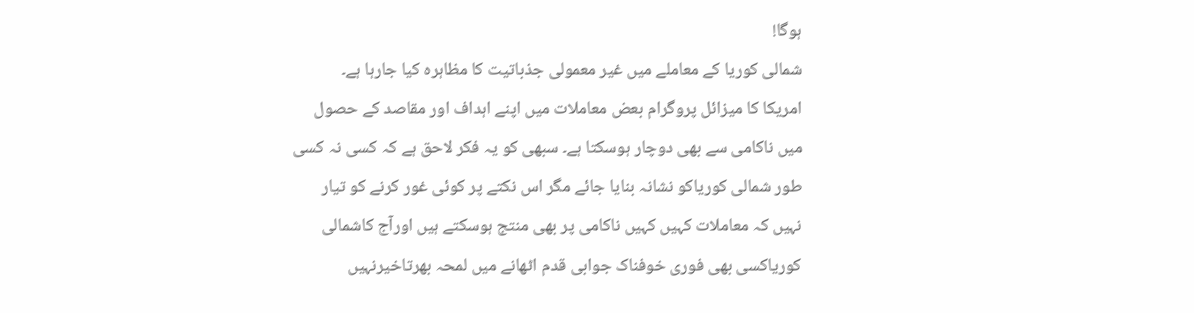ہوگا!
شمالی کوریا کے معاملے میں غیر معمولی جذباتیت کا مظاہرہ کیا جارہا ہے۔
امریکا کا میزائل پروگرام بعض معاملات میں اپنے اہداف اور مقاصد کے حصول
میں ناکامی سے بھی دوچار ہوسکتا ہے۔ سبھی کو یہ فکر لاحق ہے کہ کسی نہ کسی
طور شمالی کوریاکو نشانہ بنایا جائے مگر اس نکتے پر کوئی غور کرنے کو تیار
نہیں کہ معاملات کہیں کہیں ناکامی پر بھی منتج ہوسکتے ہیں اورآج کاشمالی
کوریاکسی بھی فوری خوفناک جوابی قدم اٹھانے میں لمحہ بھرتاخیرنہیں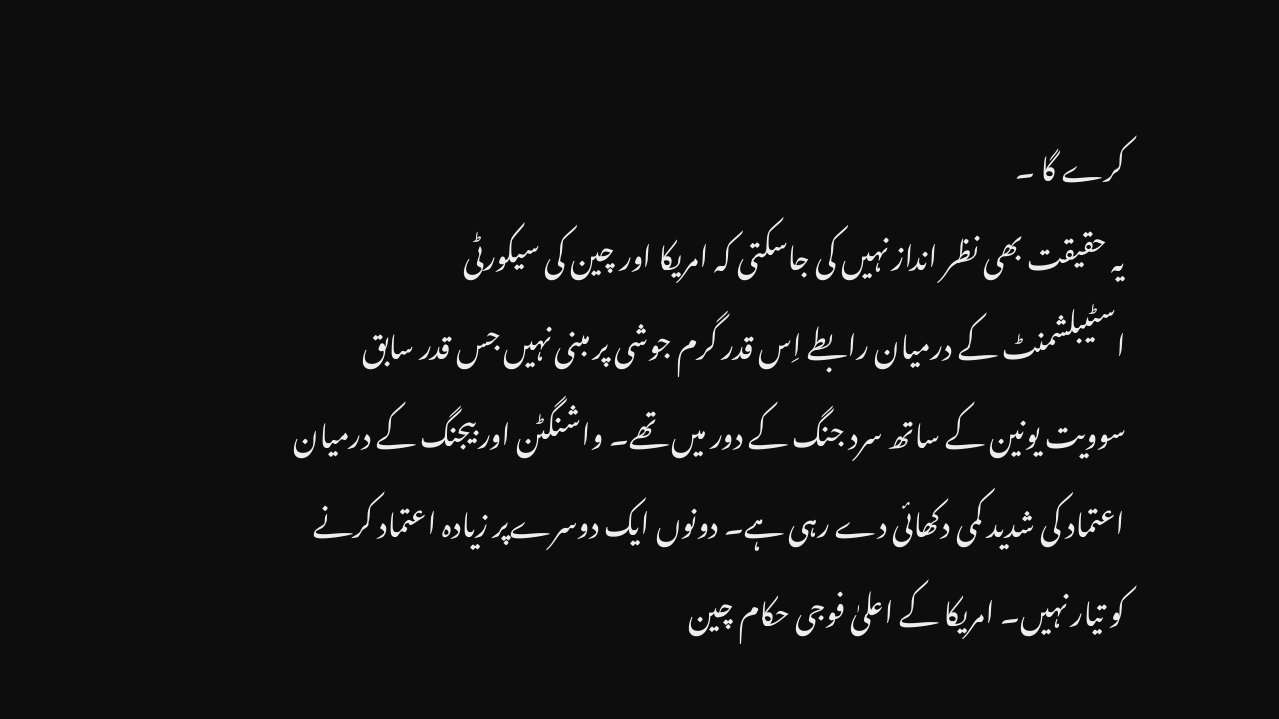کرے گا ۔
یہ حقیقت بھی نظر انداز نہیں کی جاسکتی کہ امریکا اور چین کی سیکورٹی
اسٹیبلشمنٹ کے درمیان رابطے اِس قدر گرم جوشی پر مبنی نہیں جس قدر سابق
سوویت یونین کے ساتھ سرد جنگ کے دور میں تھے۔ واشنگٹن اور بیجنگ کے درمیان
اعتماد کی شدید کمی دکھائی دے رہی ہے۔ دونوں ایک دوسرےپر زیادہ اعتماد کرنے
کو تیار نہیں۔ امریکا کے اعلیٰ فوجی حکام چین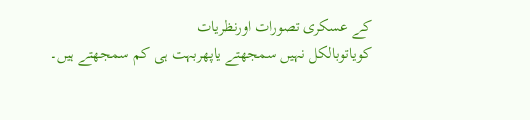کے عسکری تصورات اورنظریات
کویاتوبالکل نہیں سمجھتے یاپھربہت ہی کم سمجھتے ہیں۔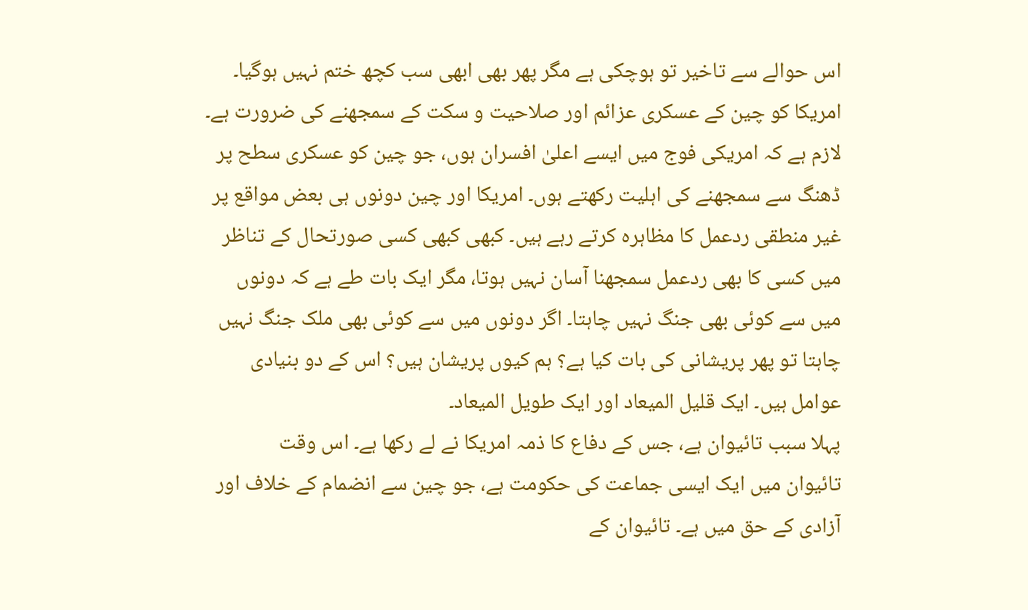اس حوالے سے تاخیر تو ہوچکی ہے مگر پھر بھی ابھی سب کچھ ختم نہیں ہوگیا۔
امریکا کو چین کے عسکری عزائم اور صلاحیت و سکت کے سمجھنے کی ضرورت ہے۔
لازم ہے کہ امریکی فوج میں ایسے اعلیٰ افسران ہوں، جو چین کو عسکری سطح پر
ڈھنگ سے سمجھنے کی اہلیت رکھتے ہوں۔ امریکا اور چین دونوں ہی بعض مواقع پر
غیر منطقی ردعمل کا مظاہرہ کرتے رہے ہیں۔ کبھی کبھی کسی صورتحال کے تناظر
میں کسی کا بھی ردعمل سمجھنا آسان نہیں ہوتا، مگر ایک بات طے ہے کہ دونوں
میں سے کوئی بھی جنگ نہیں چاہتا۔ اگر دونوں میں سے کوئی بھی ملک جنگ نہیں
چاہتا تو پھر پریشانی کی بات کیا ہے؟ ہم کیوں پریشان ہیں؟ اس کے دو بنیادی
عوامل ہیں۔ ایک قلیل المیعاد اور ایک طویل المیعاد۔
پہلا سبب تائیوان ہے، جس کے دفاع کا ذمہ امریکا نے لے رکھا ہے۔ اس وقت
تائیوان میں ایک ایسی جماعت کی حکومت ہے، جو چین سے انضمام کے خلاف اور
آزادی کے حق میں ہے۔ تائیوان کے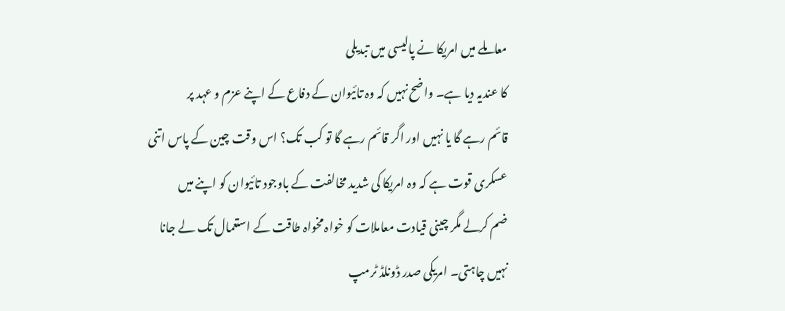معاملے میں امریکا نے پالیسی میں تبدیلی
کا عندیہ دیا ہے۔ واضح نہیں کہ وہ تائیوان کے دفاع کے اپنے عزم و عہد پر
قائم رہے گا یا نہیں اور اگر قائم رہے گا تو کب تک؟ اس وقت چین کے پاس اتنی
عسکری قوت ہے کہ وہ امریکا کی شدید مخالفت کے باوجود تائیوان کو اپنے میں
ضم کرلے مگر چینی قیادت معاملات کو خواہ مخواہ طاقت کے استعمال تک لے جانا
نہیں چاہتی۔ امریکی صدر ڈونلڈ ٹرمپ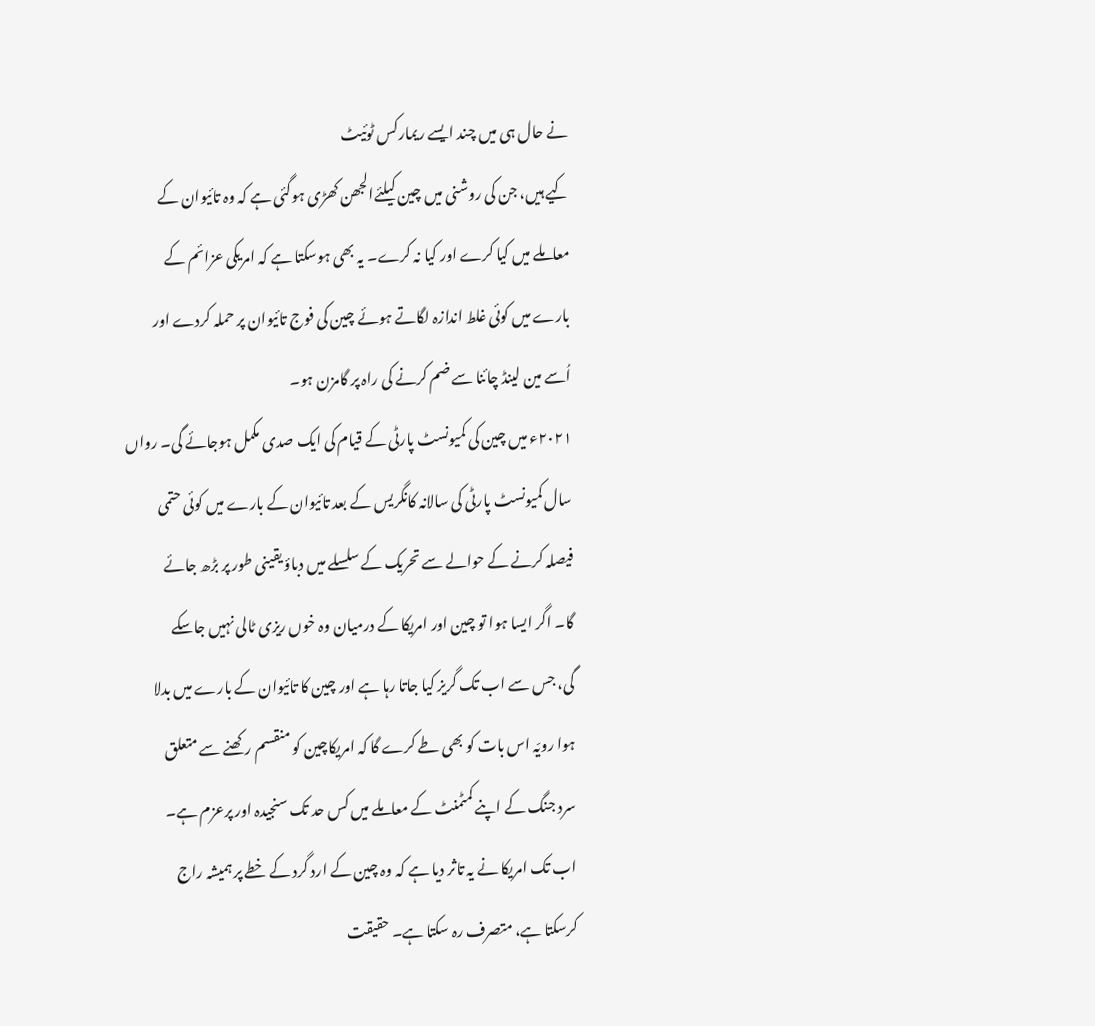نے حال ہی میں چند ایسے ریمارکس ٹوئیٹ
کیے ہیں، جن کی روشنی میں چین کیلئےالجھن کھڑی ہوگئی ہے کہ وہ تائیوان کے
معاملے میں کیا کرے اور کیا نہ کرے۔ یہ بھی ہوسکتا ہے کہ امریکی عزائم کے
بارے میں کوئی غلط اندازہ لگاتے ہوئے چین کی فوج تائیوان پر حملہ کردے اور
اُسے مین لینڈ چائنا سے ضم کرنے کی راہ پر گامزن ہو۔
۲۰۲۱ء میں چین کی کمیونسٹ پارٹی کے قیام کی ایک صدی مکمل ہوجائے گی۔ رواں
سال کمیونسٹ پارٹی کی سالانہ کانگریس کے بعد تائیوان کے بارے میں کوئی حتمی
فیصلہ کرنے کے حوالے سے تحریک کے سلسلے میں دباؤ یقینی طور پر بڑھ جائے
گا۔ اگر ایسا ہوا تو چین اور امریکا کے درمیان وہ خوں ریزی ٹالی نہیں جاسکے
گی، جس سے اب تک گریز کیا جاتا رہا ہے اور چین کا تائیوان کے بارے میں بدلا
ہوا رویّہ اس بات کو بھی طے کرے گا کہ امریکاچین کو منقسم رکھنے سے متعلق
سرد جنگ کے اپنے کمٹمنٹ کے معاملے میں کس حد تک سنجیدہ اور پرعزم ہے۔
اب تک امریکا نے یہ تاثر دیا ہے کہ وہ چین کے ارد گرد کے خطے پر ہمیشہ راج
کرسکتا ہے، متصرف رہ سکتا ہے۔ حقیقت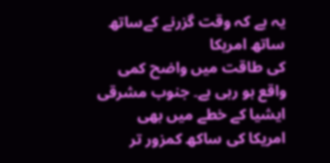یہ ہے کہ وقت گزرنے کےساتھ ساتھ امریکا
کی طاقت میں واضح کمی واقع ہو رہی ہے۔ جنوب مشرقی ایشیا کے خطے میں بھی
امریکا کی ساکھ کمزور تر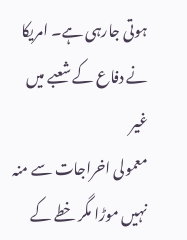ہوتی جارہی ہے۔ امریکا نے دفاع کے شعبے میں غیر
معمولی اخراجات سے منہ نہیں موڑا مگر خطے کے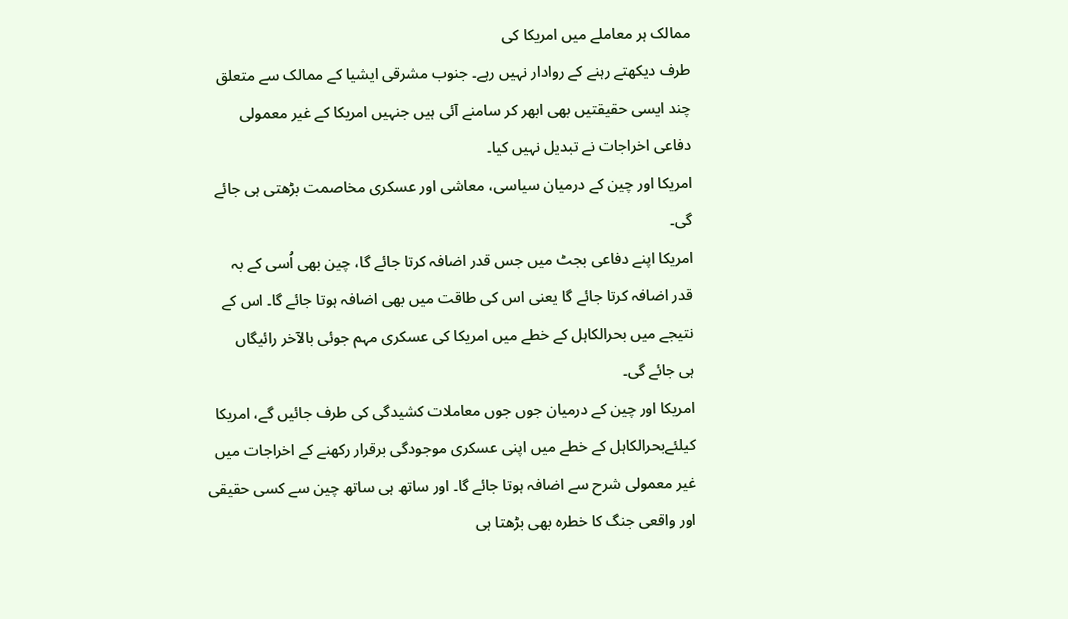ممالک ہر معاملے میں امریکا کی
طرف دیکھتے رہنے کے روادار نہیں رہے۔ جنوب مشرقی ایشیا کے ممالک سے متعلق
چند ایسی حقیقتیں بھی ابھر کر سامنے آئی ہیں جنہیں امریکا کے غیر معمولی
دفاعی اخراجات نے تبدیل نہیں کیا۔
امریکا اور چین کے درمیان سیاسی، معاشی اور عسکری مخاصمت بڑھتی ہی جائے گی۔
امریکا اپنے دفاعی بجٹ میں جس قدر اضافہ کرتا جائے گا، چین بھی اُسی کے بہ
قدر اضافہ کرتا جائے گا یعنی اس کی طاقت میں بھی اضافہ ہوتا جائے گا۔ اس کے
نتیجے میں بحرالکاہل کے خطے میں امریکا کی عسکری مہم جوئی بالآخر رائیگاں
ہی جائے گی۔
امریکا اور چین کے درمیان جوں جوں معاملات کشیدگی کی طرف جائیں گے، امریکا
کیلئےبحرالکاہل کے خطے میں اپنی عسکری موجودگی برقرار رکھنے کے اخراجات میں
غیر معمولی شرح سے اضافہ ہوتا جائے گا۔ اور ساتھ ہی ساتھ چین سے کسی حقیقی
اور واقعی جنگ کا خطرہ بھی بڑھتا ہی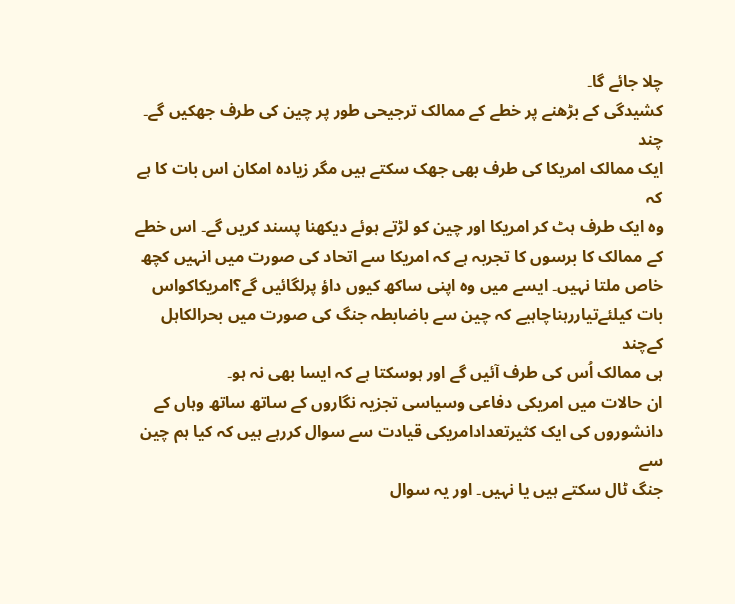چلا جائے گا۔
کشیدگی کے بڑھنے پر خطے کے ممالک ترجیحی طور پر چین کی طرف جھکیں گے۔ چند
ایک ممالک امریکا کی طرف بھی جھک سکتے ہیں مگر زیادہ امکان اس بات کا ہے کہ
وہ ایک طرف ہٹ کر امریکا اور چین کو لڑتے ہوئے دیکھنا پسند کریں گے۔ اس خطے
کے ممالک کا برسوں کا تجربہ ہے کہ امریکا سے اتحاد کی صورت میں انہیں کچھ
خاص ملتا نہیں۔ ایسے میں وہ اپنی ساکھ کیوں داؤ پرلگائیں گے؟امریکاکواس
بات کیلئےتیاررہناچاہیے کہ چین سے باضابطہ جنگ کی صورت میں بحرالکاہل کےچند
ہی ممالک اُس کی طرف آئیں گے اور ہوسکتا ہے کہ ایسا بھی نہ ہو۔
ان حالات میں امریکی دفاعی وسیاسی تجزیہ نگاروں کے ساتھ ساتھ وہاں کے
دانشوروں کی ایک کثیرتعدادامریکی قیادت سے سوال کررہے ہیں کہ کیا ہم چین سے
جنگ ٹال سکتے ہیں یا نہیں۔ اور یہ سوال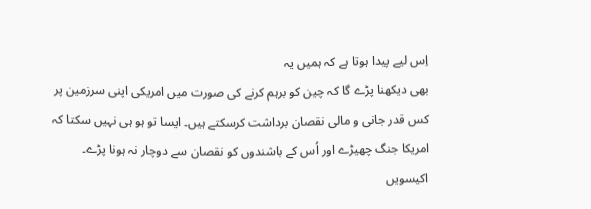اِس لیے پیدا ہوتا ہے کہ ہمیں یہ
بھی دیکھنا پڑے گا کہ چین کو برہم کرنے کی صورت میں امریکی اپنی سرزمین پر
کس قدر جانی و مالی نقصان برداشت کرسکتے ہیں۔ ایسا تو ہو ہی نہیں سکتا کہ
امریکا جنگ چھیڑے اور اُس کے باشندوں کو نقصان سے دوچار نہ ہونا پڑے۔
اکیسویں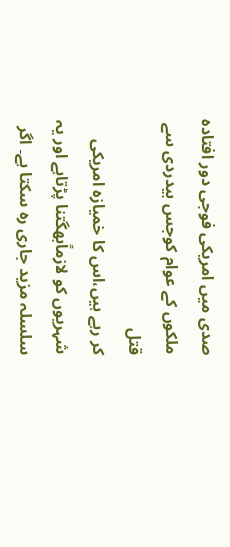صدی میں امریکی فوجی دور افتادہ ملکوں کے عوام کوجس بیدردی سے قتل
کر رہے ہیں،اس کا خمیازہ امریکی شہریوں کو لازماًبھگتنا پڑتاہے اور یہ
سلسلہ مزید جاری رہ سکتا ہے۔ اگر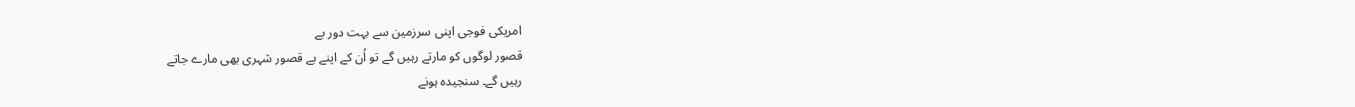امریکی فوجی اپنی سرزمین سے بہت دور بے
قصور لوگوں کو مارتے رہیں گے تو اُن کے اپنے بے قصور شہری بھی مارے جاتے
رہیں گے۔ سنجیدہ ہونے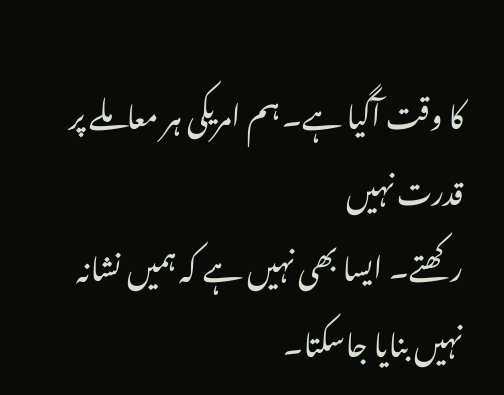کا وقت آگیا ہے۔ ہم امریکی ہر معاملے پر قدرت نہیں
رکھتے۔ ایسا بھی نہیں ہے کہ ہمیں نشانہ نہیں بنایا جاسکتا۔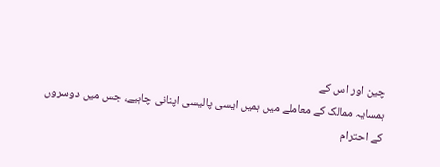چین اور اس کے
ہمسایہ ممالک کے معاملے میں ہمیں ایسی پالیسی اپنانی چاہیے، جس میں دوسروں
کے احترام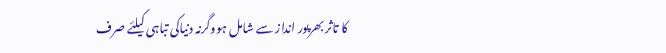کا تاثر بھرپور انداز سے شامل ہووگرنہ دنیاکی تباہی کیلئے صرف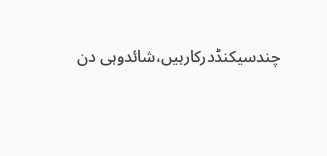چندسیکنڈدرکارہیں،شائدوہی دن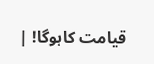قیامت کاہوگا! |